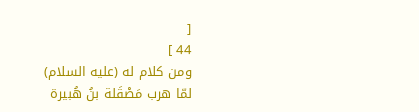[
44 ]
ومن كلام له (عليه السلام)
لمّا هرب مَصْقَلة بنُ هُبيرة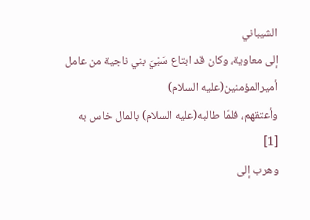الشيباني
إلى معاوية، وكان قد ابتاع سَبْيَ بني ناجية من عامل أميرالمؤمنين(عليه السلام)
وأعتقهم، فلمّا طالبه(عليه السلام) بالمال خاس به
[1]
وهرب إلى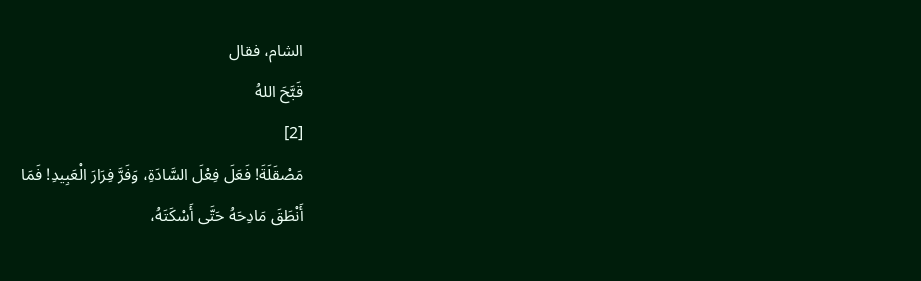الشام، فقال
قَبَّحَ اللهُ
[2]
مَصْقَلَةَ! فَعَلَ فِعْلَ السَّادَةِ، وَفَرَّ فِرَارَ الْعَبِيدِ! فَمَا
أَنْطَقَ مَادِحَهُ حَتَّى أَسْكَتَهُ،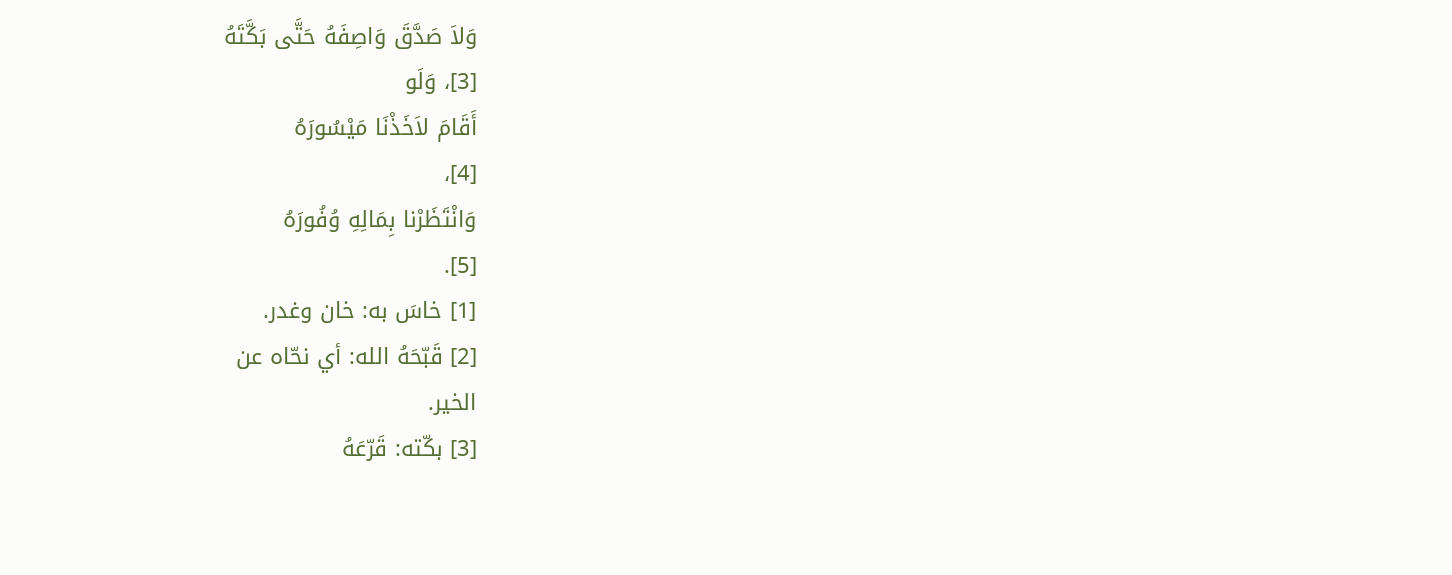وَلاَ صَدَّقَ وَاصِفَهُ حَتَّى بَكَّتَهُ
[3]، وَلَو
أَقَامَ لاَخَذْنَا مَيْسُورَهُ
[4]،
وَانْتَظَرْنا بِمَالِهِ وُفُورَهُ
[5].
[1] خاسَ به: خان وغدر.
[2] قَبّحَهُ الله: أي نحّاه عن
الخير.
[3] بكّته: قَرّعَهُ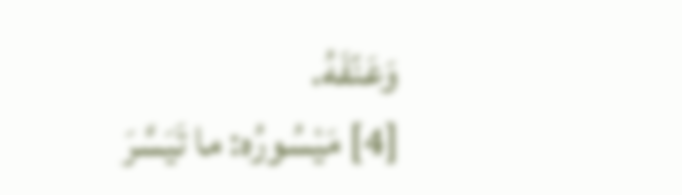وَعَنّفَهُ.
[4] مَيْسُورُه: ما تَيَسَّرَ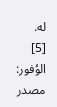له.
[5] الوُفور: مصدر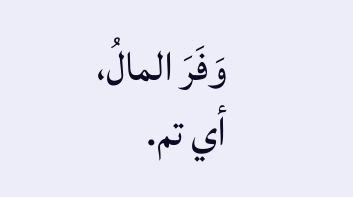وَفَرَ المالُ،
أي تم.